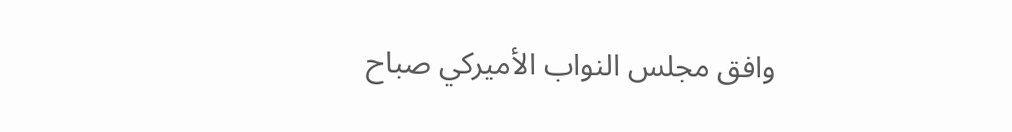وافق مجلس النواب الأميركي صباح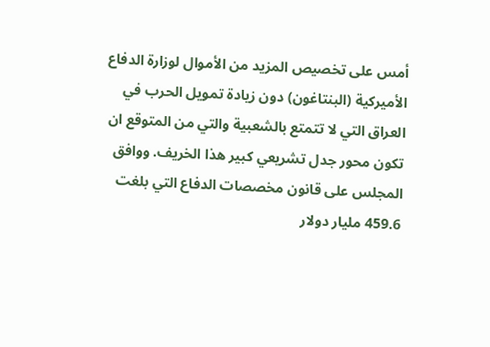أمس على تخصيص المزيد من الأموال لوزارة الدفاع الأميركية (البنتاغون) دون زيادة تمويل الحرب في العراق التي لا تتمتع بالشعبية والتي من المتوقع ان تكون محور جدل تشريعي كبير هذا الخريف. ووافق المجلس على قانون مخصصات الدفاع التي بلغت 459.6 مليار دولار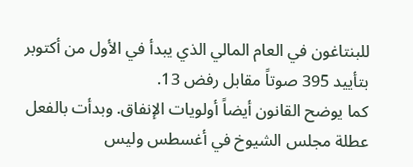للبنتاغون في العام المالي الذي يبدأ في الأول من أكتوبر بتأييد 395 صوتاً مقابل رفض 13.
كما يوضح القانون أيضاً أولويات الإنفاق. وبدأت بالفعل عطلة مجلس الشيوخ في أغسطس وليس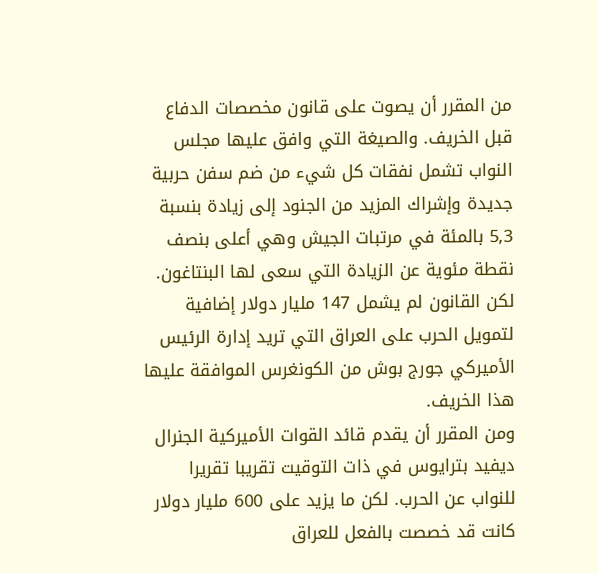من المقرر أن يصوت على قانون مخصصات الدفاع قبل الخريف. والصيغة التي وافق عليها مجلس النواب تشمل نفقات كل شيء من ضم سفن حربية جديدة وإشراك المزيد من الجنود إلى زيادة بنسبة 5,3 بالمئة في مرتبات الجيش وهي أعلى بنصف نقطة مئوية عن الزيادة التي سعى لها البنتاغون. لكن القانون لم يشمل 147 مليار دولار إضافية لتمويل الحرب على العراق التي تريد إدارة الرئيس الأميركي جورج بوش من الكونغرس الموافقة عليها هذا الخريف.
ومن المقرر أن يقدم قائد القوات الأميركية الجنرال ديفيد بترايوس في ذات التوقيت تقريبا تقريرا للنواب عن الحرب. لكن ما يزيد على 600 مليار دولار كانت قد خصصت بالفعل للعراق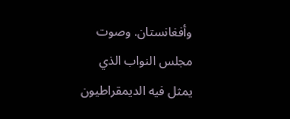وأفغانستان. وصوت مجلس النواب الذي يمثل فيه الديمقراطيون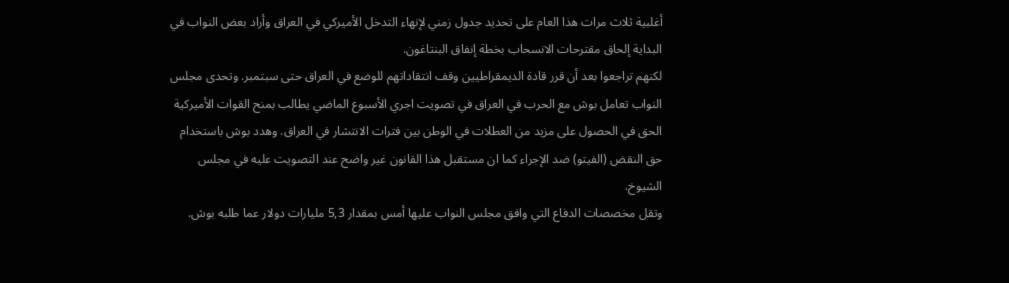أغلبية ثلاث مرات هذا العام على تحديد جدول زمني لإنهاء التدخل الأميركي في العراق وأراد بعض النواب في البداية إلحاق مقترحات الانسحاب بخطة إنفاق البنتاغون.
لكنهم تراجعوا بعد أن قرر قادة الديمقراطيين وقف انتقاداتهم للوضع في العراق حتى سبتمبر. وتحدى مجلس النواب تعامل بوش مع الحرب في العراق في تصويت اجري الأسبوع الماضي يطالب بمنح القوات الأميركية الحق في الحصول على مزيد من العطلات في الوطن بين فترات الانتشار في العراق. وهدد بوش باستخدام حق النقض (الفيتو) ضد الإجراء كما ان مستقبل هذا القانون غير واضح عند التصويت عليه في مجلس الشيوخ.
وتقل مخصصات الدفاع التي وافق مجلس النواب عليها أمس بمقدار 5,3 مليارات دولار عما طلبه بوش.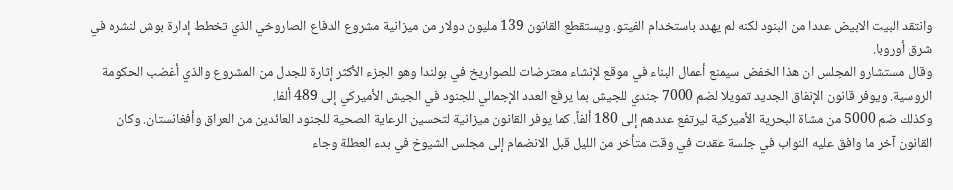وانتقد البيت الابيض عددا من البنود لكنه لم يهدد باستخدام الفيتو. ويستقطع القانون 139 مليون دولار من ميزانية مشروع الدفاع الصاروخي الذي تخطط إدارة بوش لنشره في شرق أوروبا.
وقال مستشارو المجلس ان هذا الخفض سيمنع أعمال البناء في موقع لإنشاء معترضات للصواريخ في بولندا وهو الجزء الأكثر إثارة للجدل من المشروع والذي أغضب الحكومة الروسية. ويوفر قانون الإنفاق الجديد تمويلا لضم 7000 جندي للجيش بما يرفع العدد الإجمالي للجنود في الجيش الأميركي إلى 489 ألفا.
وكذلك ضم 5000 من مشاة البحرية الأميركية ليرتفع عددهم إلى 180 ألفاً. كما يوفر القانون ميزانية لتحسين الرعاية الصحية للجنود العائدين من العراق وأفغانستان. وكان القانون آخر ما وافق عليه النواب في جلسة عقدت في وقت متأخر من الليل قبل الانضمام إلى مجلس الشيوخ في بدء العطلة وجاء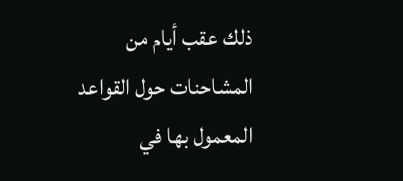ذلك عقب أيام من المشاحنات حول القواعد المعمول بها في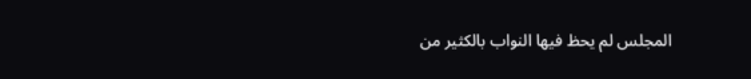المجلس لم يحظ فيها النواب بالكثير من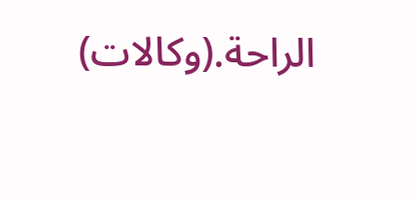الراحة.(وكالات)